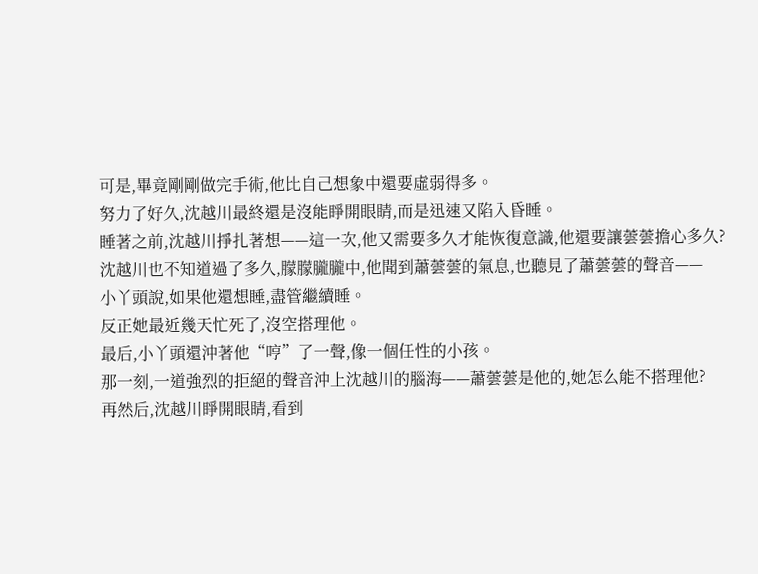可是,畢竟剛剛做完手術,他比自己想象中還要虛弱得多。
努力了好久,沈越川最終還是沒能睜開眼睛,而是迅速又陷入昏睡。
睡著之前,沈越川掙扎著想——這一次,他又需要多久才能恢復意識,他還要讓蕓蕓擔心多久?
沈越川也不知道過了多久,朦朦朧朧中,他聞到蕭蕓蕓的氣息,也聽見了蕭蕓蕓的聲音——
小丫頭說,如果他還想睡,盡管繼續睡。
反正她最近幾天忙死了,沒空搭理他。
最后,小丫頭還沖著他“哼”了一聲,像一個任性的小孩。
那一刻,一道強烈的拒絕的聲音沖上沈越川的腦海——蕭蕓蕓是他的,她怎么能不搭理他?
再然后,沈越川睜開眼睛,看到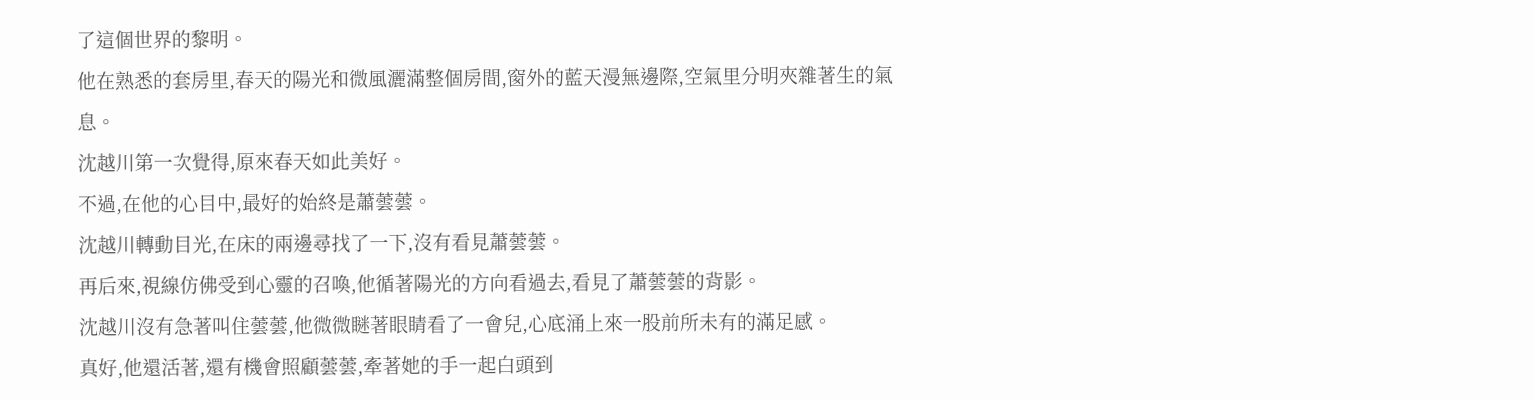了這個世界的黎明。
他在熟悉的套房里,春天的陽光和微風灑滿整個房間,窗外的藍天漫無邊際,空氣里分明夾雜著生的氣息。
沈越川第一次覺得,原來春天如此美好。
不過,在他的心目中,最好的始終是蕭蕓蕓。
沈越川轉動目光,在床的兩邊尋找了一下,沒有看見蕭蕓蕓。
再后來,視線仿佛受到心靈的召喚,他循著陽光的方向看過去,看見了蕭蕓蕓的背影。
沈越川沒有急著叫住蕓蕓,他微微瞇著眼睛看了一會兒,心底涌上來一股前所未有的滿足感。
真好,他還活著,還有機會照顧蕓蕓,牽著她的手一起白頭到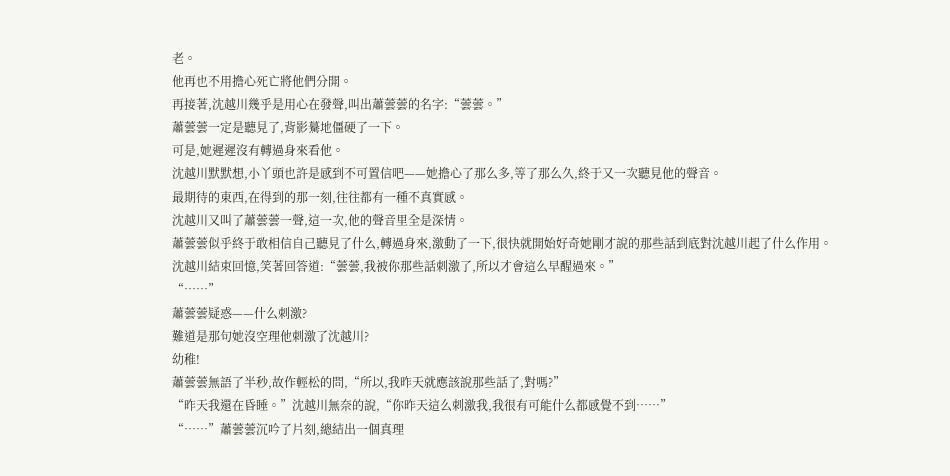老。
他再也不用擔心死亡將他們分開。
再接著,沈越川幾乎是用心在發聲,叫出蕭蕓蕓的名字:“蕓蕓。”
蕭蕓蕓一定是聽見了,背影驀地僵硬了一下。
可是,她遲遲沒有轉過身來看他。
沈越川默默想,小丫頭也許是感到不可置信吧——她擔心了那么多,等了那么久,終于又一次聽見他的聲音。
最期待的東西,在得到的那一刻,往往都有一種不真實感。
沈越川又叫了蕭蕓蕓一聲,這一次,他的聲音里全是深情。
蕭蕓蕓似乎終于敢相信自己聽見了什么,轉過身來,激動了一下,很快就開始好奇她剛才說的那些話到底對沈越川起了什么作用。
沈越川結束回憶,笑著回答道:“蕓蕓,我被你那些話刺激了,所以才會這么早醒過來。”
“……”
蕭蕓蕓疑惑——什么刺激?
難道是那句她沒空理他刺激了沈越川?
幼稚!
蕭蕓蕓無語了半秒,故作輕松的問,“所以,我昨天就應該說那些話了,對嗎?”
“昨天我還在昏睡。”沈越川無奈的說,“你昨天這么刺激我,我很有可能什么都感覺不到……”
“……”蕭蕓蕓沉吟了片刻,總結出一個真理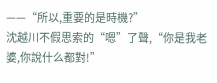——“所以,重要的是時機?”
沈越川不假思索的“嗯”了聲,“你是我老婆,你說什么都對!”